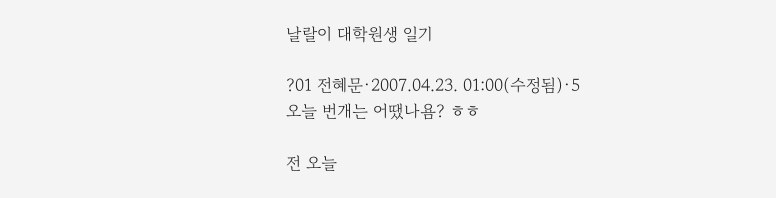날랄이 대학원생 일기

?01 전혜문·2007.04.23. 01:00(수정됨)·5
오늘 번개는 어땠나욤? ㅎㅎ

전 오늘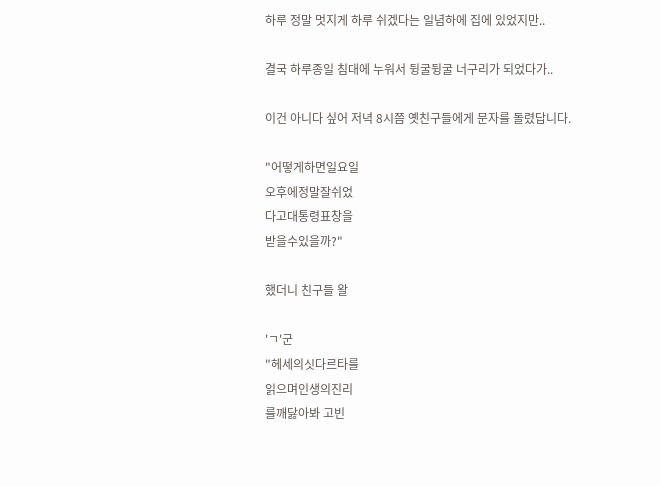하루 정말 멋지게 하루 쉬겠다는 일념하에 집에 있었지만..

결국 하루종일 침대에 누워서 뒹굴뒹굴 너구리가 되었다가..

이건 아니다 싶어 저녁 8시쯤 옛친구들에게 문자를 돌렸답니다.

"어떻게하면일요일
오후에정말잘쉬었
다고대통령표창을
받을수있을까?"

했더니 친구들 왈

'ㄱ'군
"헤세의싯다르타를
읽으며인생의진리
를깨닳아봐 고빈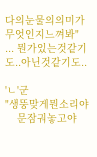다의눈물의의미가
무엇인지느껴봐"     ... 뭔가있는것같기도..아닌것같기도..

'ㄴ'군
"생뚱맞게뭔소리야
    문잠궈놓고야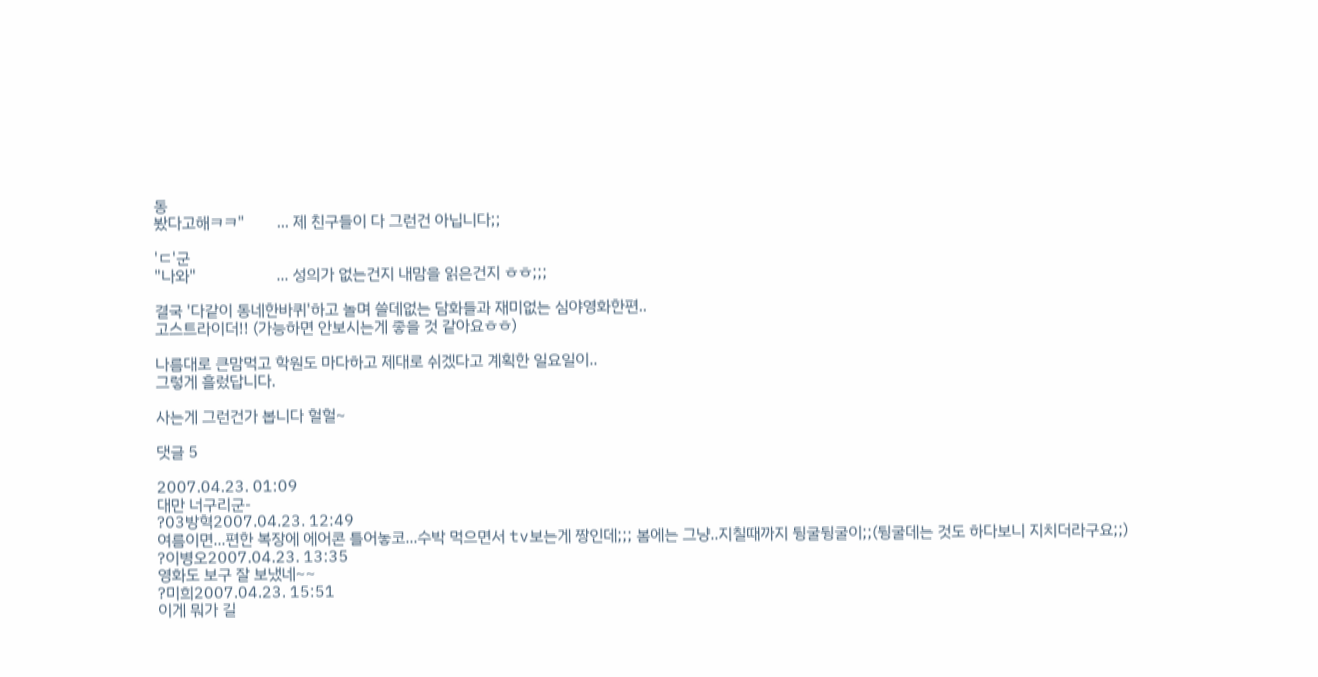동
봤다고해ㅋㅋ"        ... 제 친구들이 다 그런건 아닙니다;;

'ㄷ'군
"나와"                    ... 성의가 없는건지 내맘을 읽은건지 ㅎㅎ;;;

결국 '다같이 동네한바퀴'하고 놀며 쓸데없는 담화들과 재미없는 심야영화한편..
고스트라이더!! (가능하면 안보시는게 좋을 것 같아요ㅎㅎ)

나름대로 큰맘먹고 학원도 마다하고 제대로 쉬겠다고 계획한 일요일이..
그렇게 흘렀답니다.

사는게 그런건가 봅니다 헐헐~

댓글 5

2007.04.23. 01:09
대만 너구리군-
?03방혁2007.04.23. 12:49
여름이면...편한 복장에 에어콘 틀어놓코...수박 먹으면서 tv보는게 짱인데;;; 봄에는 그냥..지칠때까지 뒹굴뒹굴이;;(뒹굴데는 것도 하다보니 지치더라구요;;)
?이병오2007.04.23. 13:35
영화도 보구 잘 보냈네~~
?미희2007.04.23. 15:51
이게 뭐가 길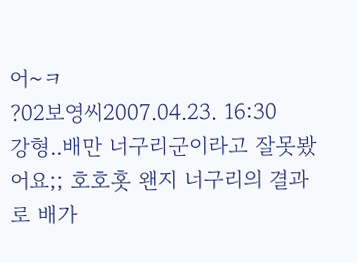어~ㅋ
?02보영씨2007.04.23. 16:30
강형..배만 너구리군이라고 잘못봤어요;; 호호홋 왠지 너구리의 결과로 배가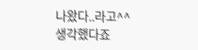나왔다..라고^^생각했다죠